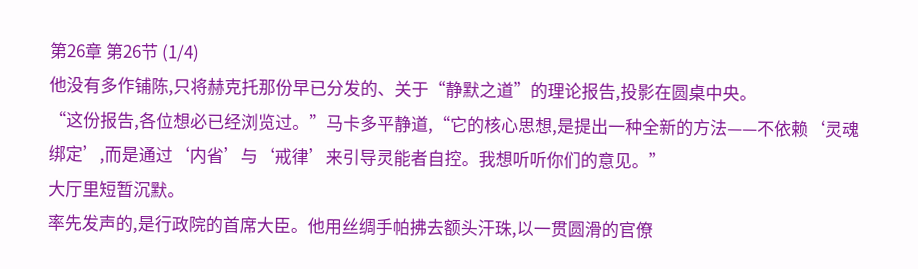第26章 第26节 (1/4)
他没有多作铺陈,只将赫克托那份早已分发的、关于“静默之道”的理论报告,投影在圆桌中央。
“这份报告,各位想必已经浏览过。”马卡多平静道,“它的核心思想,是提出一种全新的方法——不依赖‘灵魂绑定’,而是通过‘内省’与‘戒律’来引导灵能者自控。我想听听你们的意见。”
大厅里短暂沉默。
率先发声的,是行政院的首席大臣。他用丝绸手帕拂去额头汗珠,以一贯圆滑的官僚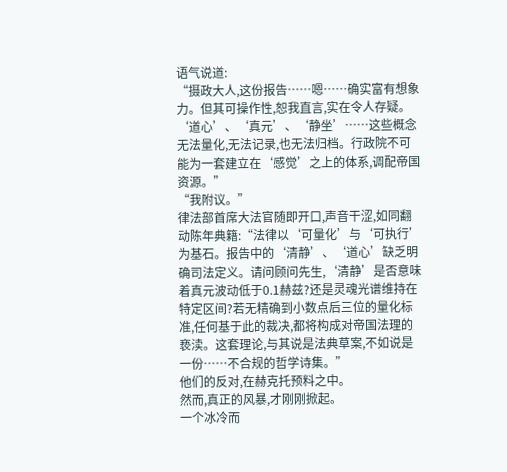语气说道:
“摄政大人,这份报告……嗯……确实富有想象力。但其可操作性,恕我直言,实在令人存疑。‘道心’、‘真元’、‘静坐’……这些概念无法量化,无法记录,也无法归档。行政院不可能为一套建立在‘感觉’之上的体系,调配帝国资源。”
“我附议。”
律法部首席大法官随即开口,声音干涩,如同翻动陈年典籍:“法律以‘可量化’与‘可执行’为基石。报告中的‘清静’、‘道心’缺乏明确司法定义。请问顾问先生,‘清静’是否意味着真元波动低于0.1赫兹?还是灵魂光谱维持在特定区间?若无精确到小数点后三位的量化标准,任何基于此的裁决,都将构成对帝国法理的亵渎。这套理论,与其说是法典草案,不如说是一份……不合规的哲学诗集。”
他们的反对,在赫克托预料之中。
然而,真正的风暴,才刚刚掀起。
一个冰冷而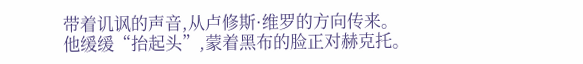带着讥讽的声音,从卢修斯·维罗的方向传来。
他缓缓“抬起头”,蒙着黑布的脸正对赫克托。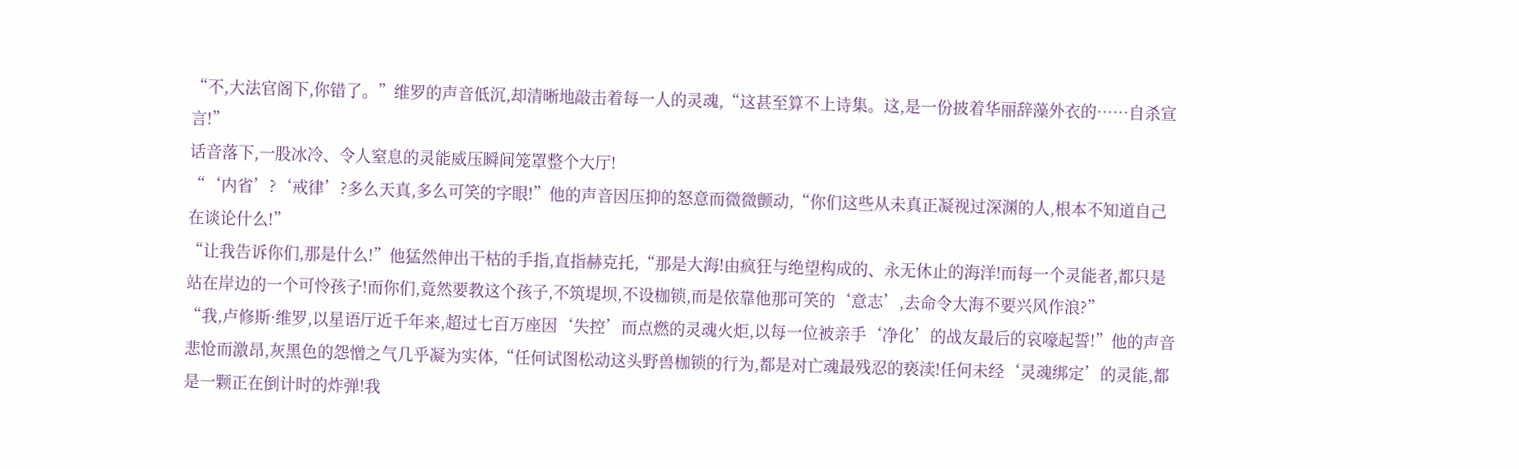“不,大法官阁下,你错了。”维罗的声音低沉,却清晰地敲击着每一人的灵魂,“这甚至算不上诗集。这,是一份披着华丽辞藻外衣的……自杀宣言!”
话音落下,一股冰冷、令人窒息的灵能威压瞬间笼罩整个大厅!
“‘内省’?‘戒律’?多么天真,多么可笑的字眼!”他的声音因压抑的怒意而微微颤动,“你们这些从未真正凝视过深渊的人,根本不知道自己在谈论什么!”
“让我告诉你们,那是什么!”他猛然伸出干枯的手指,直指赫克托,“那是大海!由疯狂与绝望构成的、永无休止的海洋!而每一个灵能者,都只是站在岸边的一个可怜孩子!而你们,竟然要教这个孩子,不筑堤坝,不设枷锁,而是依靠他那可笑的‘意志’,去命令大海不要兴风作浪?”
“我,卢修斯·维罗,以星语厅近千年来,超过七百万座因‘失控’而点燃的灵魂火炬,以每一位被亲手‘净化’的战友最后的哀嚎起誓!”他的声音悲怆而激昂,灰黑色的怨憎之气几乎凝为实体,“任何试图松动这头野兽枷锁的行为,都是对亡魂最残忍的亵渎!任何未经‘灵魂绑定’的灵能,都是一颗正在倒计时的炸弹!我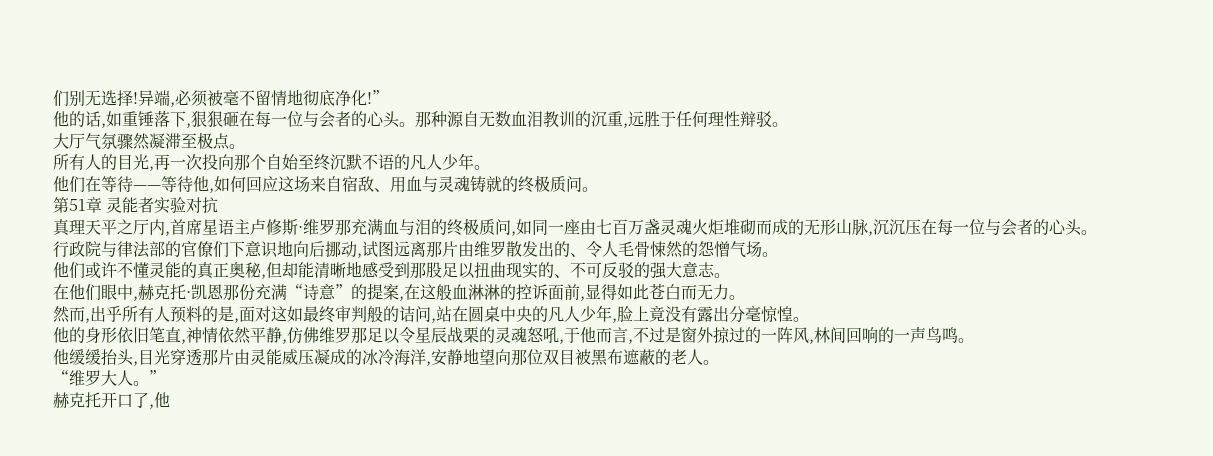们别无选择!异端,必须被毫不留情地彻底净化!”
他的话,如重锤落下,狠狠砸在每一位与会者的心头。那种源自无数血泪教训的沉重,远胜于任何理性辩驳。
大厅气氛骤然凝滞至极点。
所有人的目光,再一次投向那个自始至终沉默不语的凡人少年。
他们在等待——等待他,如何回应这场来自宿敌、用血与灵魂铸就的终极质问。
第51章 灵能者实验对抗
真理天平之厅内,首席星语主卢修斯·维罗那充满血与泪的终极质问,如同一座由七百万盏灵魂火炬堆砌而成的无形山脉,沉沉压在每一位与会者的心头。
行政院与律法部的官僚们下意识地向后挪动,试图远离那片由维罗散发出的、令人毛骨悚然的怨憎气场。
他们或许不懂灵能的真正奥秘,但却能清晰地感受到那股足以扭曲现实的、不可反驳的强大意志。
在他们眼中,赫克托·凯恩那份充满“诗意”的提案,在这般血淋淋的控诉面前,显得如此苍白而无力。
然而,出乎所有人预料的是,面对这如最终审判般的诘问,站在圆桌中央的凡人少年,脸上竟没有露出分毫惊惶。
他的身形依旧笔直,神情依然平静,仿佛维罗那足以令星辰战栗的灵魂怒吼,于他而言,不过是窗外掠过的一阵风,林间回响的一声鸟鸣。
他缓缓抬头,目光穿透那片由灵能威压凝成的冰冷海洋,安静地望向那位双目被黑布遮蔽的老人。
“维罗大人。”
赫克托开口了,他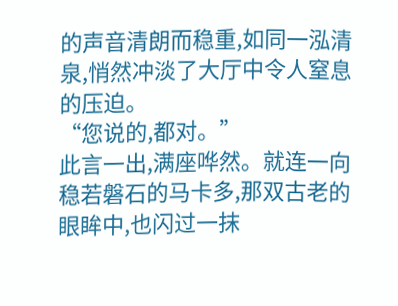的声音清朗而稳重,如同一泓清泉,悄然冲淡了大厅中令人窒息的压迫。
“您说的,都对。”
此言一出,满座哗然。就连一向稳若磐石的马卡多,那双古老的眼眸中,也闪过一抹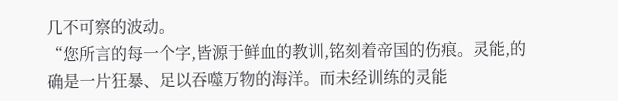几不可察的波动。
“您所言的每一个字,皆源于鲜血的教训,铭刻着帝国的伤痕。灵能,的确是一片狂暴、足以吞噬万物的海洋。而未经训练的灵能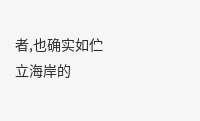者,也确实如伫立海岸的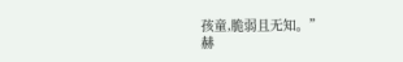孩童,脆弱且无知。”
赫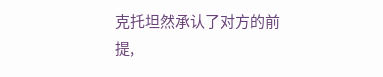克托坦然承认了对方的前提,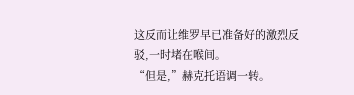这反而让维罗早已准备好的激烈反驳,一时堵在喉间。
“但是,”赫克托语调一转。